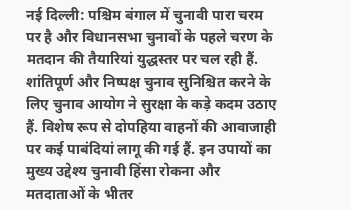नई दिल्ली: पश्चिम बंगाल में चुनावी पारा चरम पर है और विधानसभा चुनावों के पहले चरण के मतदान की तैयारियां युद्धस्तर पर चल रही हैं. शांतिपूर्ण और निष्पक्ष चुनाव सुनिश्चित करने के लिए चुनाव आयोग ने सुरक्षा के कड़े कदम उठाए हैं. विशेष रूप से दोपहिया वाहनों की आवाजाही पर कई पाबंदियां लागू की गई हैं. इन उपायों का मुख्य उद्देश्य चुनावी हिंसा रोकना और मतदाताओं के भीतर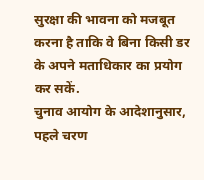सुरक्षा की भावना को मजबूत करना है ताकि वे बिना किसी डर के अपने मताधिकार का प्रयोग कर सकें.
चुनाव आयोग के आदेशानुसार, पहले चरण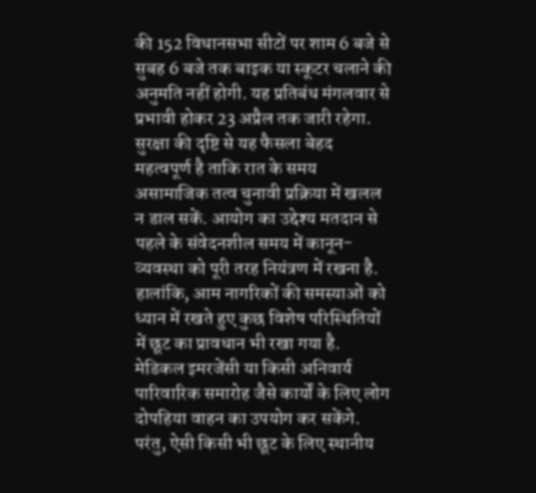की 152 विधानसभा सीटों पर शाम 6 बजे से सुबह 6 बजे तक बाइक या स्कूटर चलाने की अनुमति नहीं होगी. यह प्रतिबंध मंगलवार से प्रभावी होकर 23 अप्रैल तक जारी रहेगा. सुरक्षा की दृष्टि से यह फैसला बेहद महत्वपूर्ण है ताकि रात के समय असामाजिक तत्व चुनावी प्रक्रिया में खलल न डाल सकें. आयोग का उद्देश्य मतदान से पहले के संवेदनशील समय में कानून-व्यवस्था को पूरी तरह नियंत्रण में रखना है.
हालांकि, आम नागरिकों की समस्याओं को ध्यान में रखते हुए कुछ विशेष परिस्थितियों में छूट का प्रावधान भी रखा गया है. मेडिकल इमरजेंसी या किसी अनिवार्य पारिवारिक समारोह जैसे कार्यों के लिए लोग दोपहिया वाहन का उपयोग कर सकेंगे. परंतु, ऐसी किसी भी छूट के लिए स्थानीय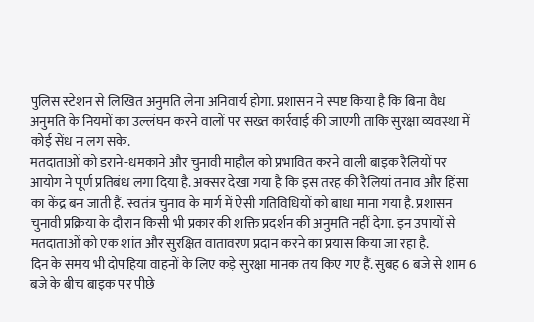पुलिस स्टेशन से लिखित अनुमति लेना अनिवार्य होगा. प्रशासन ने स्पष्ट किया है कि बिना वैध अनुमति के नियमों का उल्लंघन करने वालों पर सख्त कार्रवाई की जाएगी ताकि सुरक्षा व्यवस्था में कोई सेंध न लग सके.
मतदाताओं को डराने-धमकाने और चुनावी माहौल को प्रभावित करने वाली बाइक रैलियों पर आयोग ने पूर्ण प्रतिबंध लगा दिया है. अक्सर देखा गया है कि इस तरह की रैलियां तनाव और हिंसा का केंद्र बन जाती हैं. स्वतंत्र चुनाव के मार्ग में ऐसी गतिविधियों को बाधा माना गया है. प्रशासन चुनावी प्रक्रिया के दौरान किसी भी प्रकार की शक्ति प्रदर्शन की अनुमति नहीं देगा. इन उपायों से मतदाताओं को एक शांत और सुरक्षित वातावरण प्रदान करने का प्रयास किया जा रहा है.
दिन के समय भी दोपहिया वाहनों के लिए कड़े सुरक्षा मानक तय किए गए हैं. सुबह 6 बजे से शाम 6 बजे के बीच बाइक पर पीछे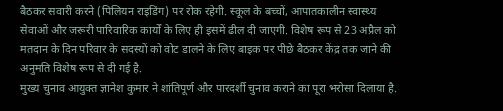बैठकर सवारी करने (पिलियन राइडिंग) पर रोक रहेगी. स्कूल के बच्चों, आपातकालीन स्वास्थ्य सेवाओं और जरूरी पारिवारिक कार्यों के लिए ही इसमें ढील दी जाएगी. विशेष रूप से 23 अप्रैल को मतदान के दिन परिवार के सदस्यों को वोट डालने के लिए बाइक पर पीछे बैठकर केंद्र तक जाने की अनुमति विशेष रूप से दी गई है.
मुख्य चुनाव आयुक्त ज्ञानेश कुमार ने शांतिपूर्ण और पारदर्शी चुनाव कराने का पूरा भरोसा दिलाया है.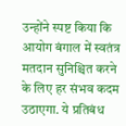उन्होंने स्पष्ट किया कि आयोग बंगाल में स्वतंत्र मतदान सुनिश्चित करने के लिए हर संभव कदम उठाएगा. ये प्रतिबंध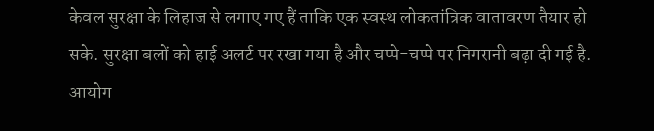केवल सुरक्षा के लिहाज से लगाए गए हैं ताकि एक स्वस्थ लोकतांत्रिक वातावरण तैयार हो सके. सुरक्षा बलों को हाई अलर्ट पर रखा गया है और चप्पे-चप्पे पर निगरानी बढ़ा दी गई है. आयोग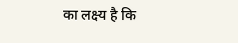का लक्ष्य है कि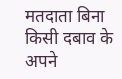मतदाता बिना किसी दबाव के अपने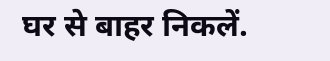घर से बाहर निकलें.